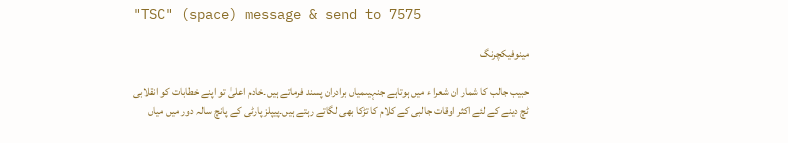"TSC" (space) message & send to 7575

مینوفیکچرنگ

حبیب جالب کا شمار ان شعرا ء میں ہوتاہے جنہیںمیاں برادران پسند فرماتے ہیں۔خادم اعلیٰ تو اپنے خطابات کو انقلابی ٹچ دینے کے لئے اکثر اوقات جالبی کے کلام کا تڑکا بھی لگاتے رہتے ہیں۔پیپلز پارٹی کے پانچ سالہ دور میں میاں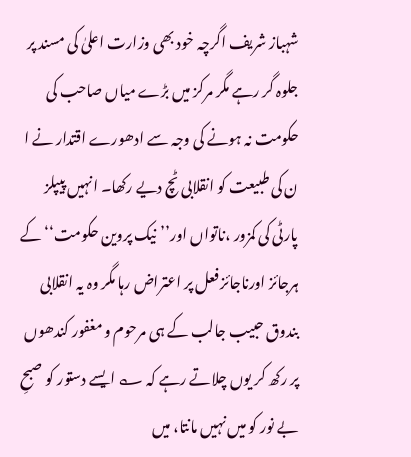شہباز شریف اگرچہ خود بھی وزارت اعلیٰ کی مسند پر جلوہ گر رہے مگر مرکز میں بڑے میاں صاحب کی حکومت نہ ہونے کی وجہ سے ادھورے اقتدار نے ا ن کی طبیعت کو انقلابی ٹچ دیے رکھا۔ انہیں پیپلز پارٹی کی کمزور ،ناتواں اور’’نیک پروین حکومت‘‘ کے ہرجائز اورناجائز فعل پر اعتراض رہا مگر وہ یہ انقلابی بندوق حبیب جالب کے ہی مرحوم و مغفور کندھوں پر رکھ کر یوں چلاتے رہے کہ ؎ ایسے دستور کو صبحِ بے نور کو میں نہیں مانتا، میں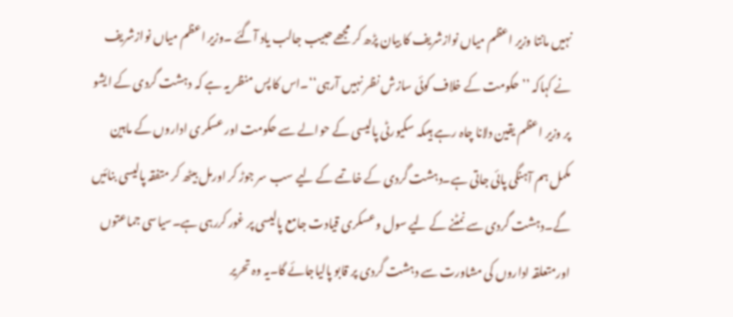نہیں مانتا وزیر اعظم میاں نوازشریف کا بیان پڑھ کر مجھے حبیب جالب یاد آگئے ۔وزیر اعظم میاں نوازشریف نے کہاکہ ’’ حکومت کے خلاف کوئی سازش نظر نہیں آرہی‘‘۔اس کا پس منظر یہ ہے کہ دہشت گردی کے ایشو پر وزیر اعظم یقین دلانا چاہ رہے ہیںکہ سکیورٹی پالیسی کے حوالے سے حکومت اور عسکری اداروں کے مابین مکمل ہم آہنگی پائی جاتی ہے۔دہشت گردی کے خاتمے کے لیے سب سر جوڑ کر اورمل بیٹھ کر متفقہ پالیسی بنائیں گے۔دہشت گردی سے نمٹنے کے لیے سول وعسکری قیادت جامع پالیسی پر غور کررہی ہے۔سیاسی جماعتوں اورمتعلقہ اداروں کی مشاورت سے دہشت گردی پر قابو پالیاجائے گا۔یہ وہ تحریر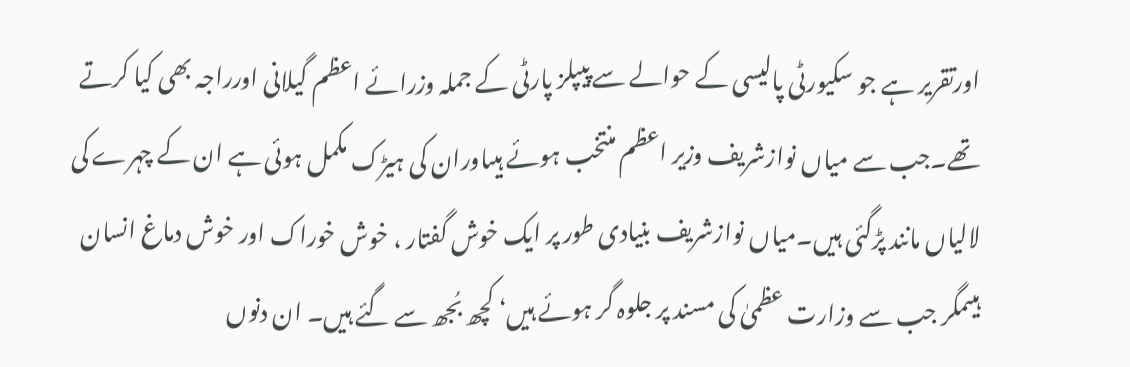اورتقریر ہے جو سکیورٹی پالیسی کے حوالے سے پیپلز پارٹی کے جملہ وزرائے اعظم گیلانی اورراجہ بھی کیا کرتے تھے۔جب سے میاں نوازشریف وزیر اعظم منتخب ہوئے ہیںاوران کی ہیڑک مکمل ہوئی ہے ان کے چہرے کی لالیاں مانند پڑگئی ہیں۔میاں نوازشریف بنیادی طور پر ایک خوش گفتار ، خوش خوراک اور خوش دماغ انسان ہیںمگر جب سے وزارت عظمیٰ کی مسند پر جلوہ گر ہوئے ہیں‘ کچھ بُجھ سے گئے ہیں۔ ان دنوں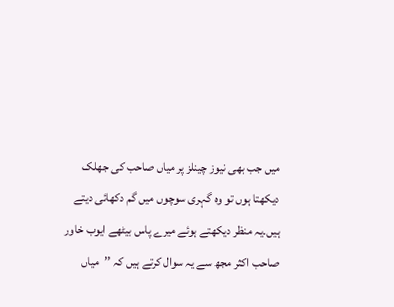میں جب بھی نیوز چینلز پر میاں صاحب کی جھلک دیکھتا ہوں تو وہ گہری سوچوں میں گم دکھائی دیتے ہیں۔یہ منظر دیکھتے ہوئے میرے پاس بیٹھے ایوب خاور صاحب اکثر مجھ سے یہ سوال کرتے ہیں کہ ’’میاں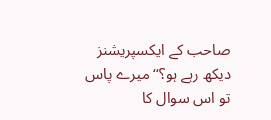صاحب کے ایکسپریشنز دیکھ رہے ہو؟‘‘ میرے پاس تو اس سوال کا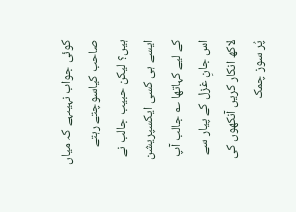کوئی جواب نہیںہے کہ میاں صاحب کیاسوچتے رہتے ہیں؟ لیکن حبیب جالب نے ایسے ہی کسی ایکسپریشن کے لیے کہاتھا ؎ جالب آپ اس جانِ غزل کے پیار سے لاکھ انکار کریں آنکھوں کی پُر سوز چمک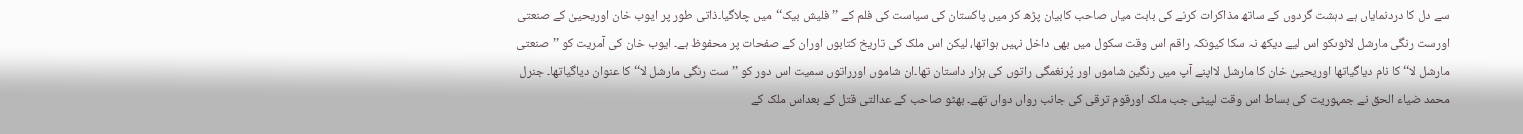سے دل کا دردنمایاں ہے دہشت گردوں کے ساتھ مذاکرات کرنے کی بابت میاں صاحب کابیان پڑھ کر میں پاکستان کی سیاست کی فلم کے ’’فلیش بیک‘‘میں چلاگیا۔ذاتی طور پر ایوب خان اوریحییٰ کے صنعتی اورست رنگی مارشل لائوںکو اس لیے دیکھ نہ سکا کیونکہ راقم اس وقت سکول میں بھی داخل نہیں ہواتھا، لیکن اس ملک کی تاریخ کتابوں اوران کے صفحات پر محفوظ ہے۔ ایوب خان کی آمریت کو ’’صنعتی مارشل لا‘‘ کا نام دیاگیاتھا اوریحییٰ خان کا مارشل لااپنے آپ میں رنگین شاموں اور پُرنغمگی راتوں کی ہزار داستان تھا۔ان شاموں اورراتوں سمیت اس دور کو ’’ست رنگی مارشل لا‘‘ کا عنوان دیاگیاتھا۔ جنرل محمد ضیاء الحق نے جمہوریت کی بساط اس وقت لپیٹی جب ملک اورقوم ترقی کی جانب رواں دواں تھے۔ بھٹو صاحب کے عدالتی قتل کے بعداس ملک کے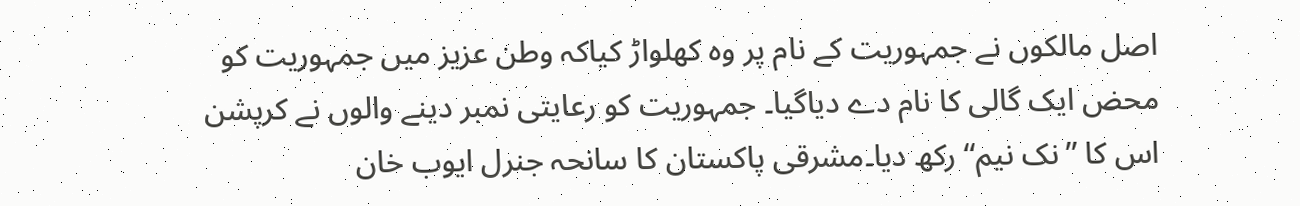اصل مالکوں نے جمہوریت کے نام پر وہ کھلواڑ کیاکہ وطن عزیز میں جمہوریت کو محض ایک گالی کا نام دے دیاگیا۔ جمہوریت کو رعایتی نمبر دینے والوں نے کرپشن اس کا ’’نک نیم‘‘ رکھ دیا۔مشرقی پاکستان کا سانحہ جنرل ایوب خان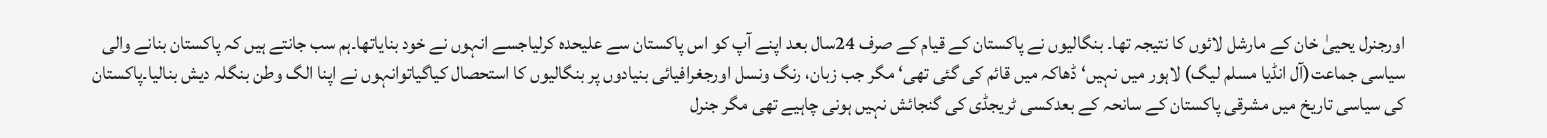اورجنرل یحییٰ خان کے مارشل لائوں کا نتیجہ تھا۔ بنگالیوں نے پاکستان کے قیام کے صرف 24سال بعد اپنے آپ کو اس پاکستان سے علیحدہ کرلیاجسے انہوں نے خود بنایاتھا۔ہم سب جانتے ہیں کہ پاکستان بنانے والی سیاسی جماعت(آل انڈیا مسلم لیگ) لاہور میں نہیں‘ ڈھاکہ میں قائم کی گئی تھی‘ مگر جب زبان، رنگ ونسل اورجغرافیائی بنیادوں پر بنگالیوں کا استحصال کیاگیاتوانہوں نے اپنا الگ وطن بنگلہ دیش بنالیا۔پاکستان کی سیاسی تاریخ میں مشرقی پاکستان کے سانحہ کے بعدکسی ٹریجڈی کی گنجائش نہیں ہونی چاہیے تھی مگر جنرل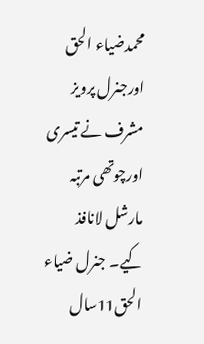محمدضیاء الحق اورجنرل پرویز مشرف نے تیسری اورچوتھی مرتبہ مارشل لانافذ کیے۔ جنرل ضیاء الحق11سال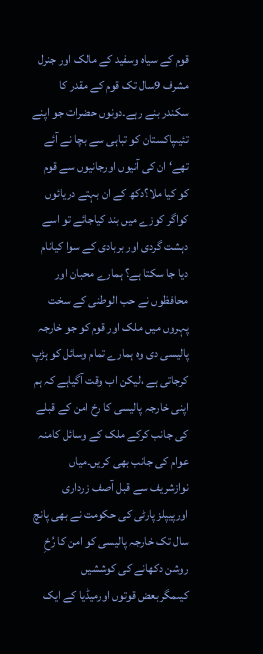قوم کے سیاہ وسفید کے مالک اور جنرل مشرف 9سال تک قوم کے مقدر کا سکندر بنے رہے۔دونوں حضرات جو اپنے تئیںپاکستان کو تباہی سے بچا نے آئے تھے‘ ان کی آنیوں اورجانیوں سے قوم کو کیا ملا؟دکھ کے ان بہتے دریائوں کواگر کوزے میں بند کیاجائے تو اسے دہشت گردی اور بربادی کے سوا کیانام دیا جا سکتا ہے؟ ہمارے محبان اور محافظوں نے حب الوطنی کے سخت پہروں میں ملک اور قوم کو جو خارجہ پالیسی دی وہ ہمارے تمام وسائل کو ہڑپ کرجاتی ہے ،لیکن اب وقت آگیاہے کہ ہم اپنی خارجہ پالیسی کا رخ امن کے قبلے کی جانب کرکے ملک کے وسائل کامنہ عوام کی جانب بھی کریں۔میاں نوازشریف سے قبل آصف زرداری اورپیپلز پارٹی کی حکومت نے بھی پانچ سال تک خارجہ پالیسی کو امن کا رُخِ روشن دکھانے کی کوششیں کیںمگربعض قوتوں اورمیڈیا کے ایک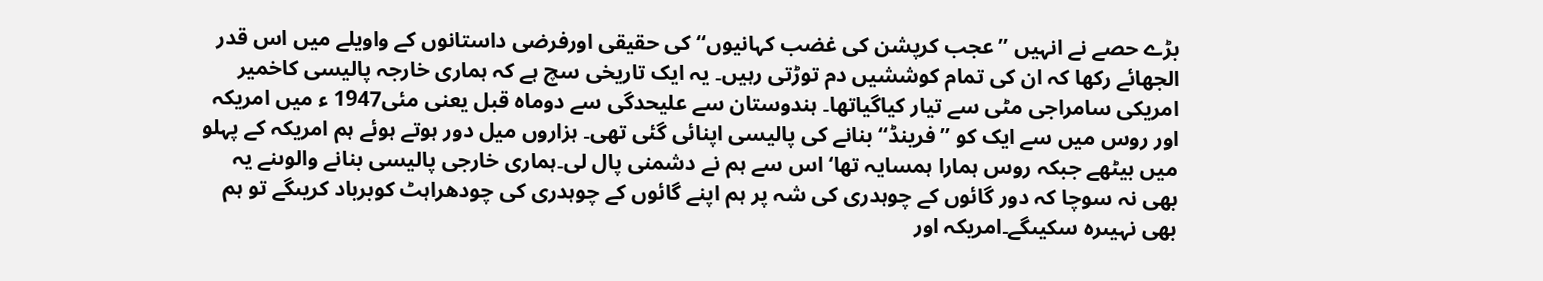بڑے حصے نے انہیں ’’عجب کرپشن کی غضب کہانیوں‘‘ کی حقیقی اورفرضی داستانوں کے واویلے میں اس قدر الجھائے رکھا کہ ان کی تمام کوششیں دم توڑتی رہیں۔ یہ ایک تاریخی سچ ہے کہ ہماری خارجہ پالیسی کاخمیر امریکی سامراجی مٹی سے تیار کیاگیاتھا۔ ہندوستان سے علیحدگی سے دوماہ قبل یعنی مئی1947 ء میں امریکہ اور روس میں سے ایک کو ’’فرینڈ‘‘ بنانے کی پالیسی اپنائی گئی تھی۔ ہزاروں میل دور ہوتے ہوئے ہم امریکہ کے پہلو میں بیٹھے جبکہ روس ہمارا ہمسایہ تھا‘ اس سے ہم نے دشمنی پال لی۔ہماری خارجی پالیسی بنانے والوںنے یہ بھی نہ سوچا کہ دور گائوں کے چوہدری کی شہ پر ہم اپنے گائوں کے چوہدری کی چودھراہٹ کوبرباد کریںگے تو ہم بھی نہیںرہ سکیںگے۔امریکہ اور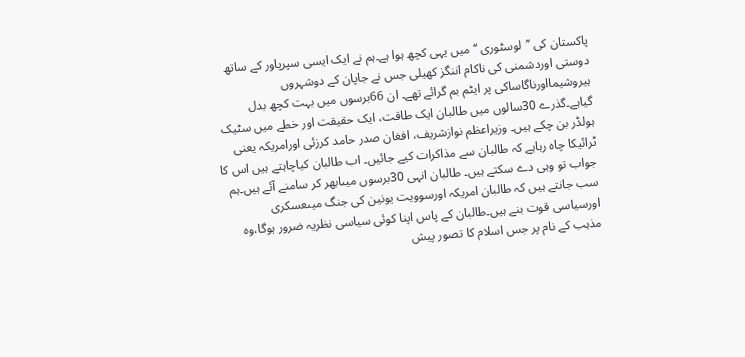پاکستان کی ’’لوسٹوری ‘‘میں یہی کچھ ہوا ہے۔ہم نے ایک ایسی سپرپاور کے ساتھ دوستی اوردشمنی کی ناکام اننگز کھیلی جس نے جاپان کے دوشہروں ہیروشیمااورناگاساکی پر ایٹم بم گرائے تھے۔ ان 66برسوں میں بہت کچھ بدل گیاہے۔گذرے 30سالوں میں طالبان ایک طاقت، ایک حقیقت اور خطے میں سٹیک ہولڈر بن چکے ہیں۔ وزیراعظم نوازشریف، افغان صدر حامد کرزئی اورامریکہ یعنی ٹرائیکا چاہ رہاہے کہ طالبان سے مذاکرات کیے جائیں۔ اب طالبان کیاچاہتے ہیں اس کا جواب تو وہی دے سکتے ہیں۔ طالبان انہی 30برسوں میںابھر کر سامنے آئے ہیں۔ہم سب جانتے ہیں کہ طالبان امریکہ اورسوویت یونین کی جنگ میںعسکری اورسیاسی قوت بنے ہیں۔طالبان کے پاس اپنا کوئی سیاسی نظریہ ضرور ہوگا،وہ مذہب کے نام پر جس اسلام کا تصور پیش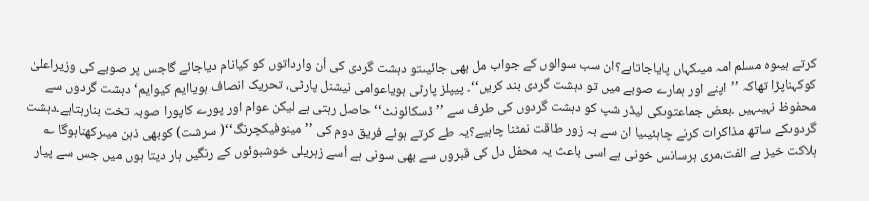کرتے ہیںوہ مسلم امہ میںکہاں پایاجاتاہے؟ان سب سوالوں کے جواب مل بھی جائیںتو دہشت گردی کی اُن وارداتوں کو کیانام دیاجائے گاجس پر صوبے کی وزیراعلیٰ کوکہناپڑا تھاکہ ’’اپنے اور ہمارے صوبے میں تو دہشت گردی بند کریں‘‘۔ پیپلز پارٹی ہویاعوامی نیشنل پارٹی، تحریک انصاف ہویاایم کیوایم‘ دہشت گردوں سے محفوظ نہیںہیں ۔بعض جماعتوںکی لیڈر شپ کو دہشت گردوں کی طرف سے ’’ڈسکائونٹ‘‘ حاصل رہتی ہے لیکن عوام اور پورے کاپورا صوبہ تخت بنارہتاہے۔دہشت گردوںکے ساتھ مذاکرات کرنے چاہئیںیا ان سے بہ زور طاقت نمٹنا چاہیے؟یہ طے کرتے ہوئے فریق دوم کی ’’ مینوفیکچرنگ‘‘( سرشت) کوبھی ذہن میںرکھناہوگا ؎ ہلاکت خیز ہے الفت،مری ہرسانس خونی ہے اسی باعث یہ محفل دل کی قبروں سے بھی سونی ہے اُسے زہریلی خوشبوئوں کے رنگیں ہار دیتا ہوں میں جس سے پیار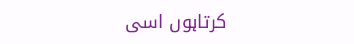کرتاہوں اسی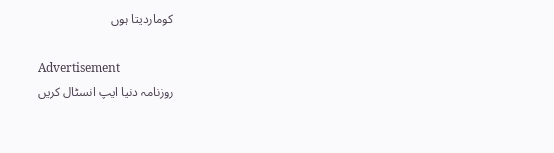کوماردیتا ہوں

Advertisement
روزنامہ دنیا ایپ انسٹال کریں